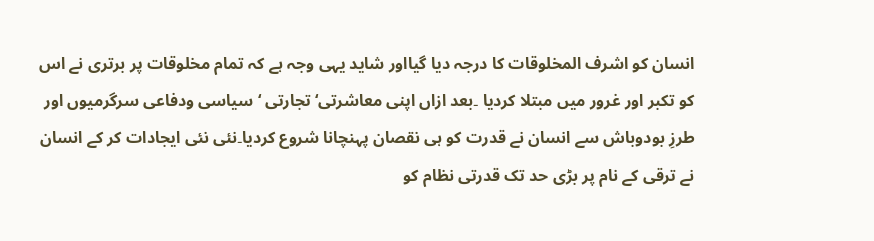انسان کو اشرف المخلوقات کا درجہ دیا گیااور شاید یہی وجہ ہے کہ تمام مخلوقات پر برتری نے اس کو تکبر اور غرور میں مبتلا کردیا ۔بعد ازاں اپنی معاشرتی‘ تجارتی ‘سیاسی ودفاعی سرگرمیوں اور طرزِ بودوباش سے انسان نے قدرت کو ہی نقصان پہنچانا شروع کردیا۔نئی نئی ایجادات کر کے انسان نے ترقی کے نام پر بڑی حد تک قدرتی نظام کو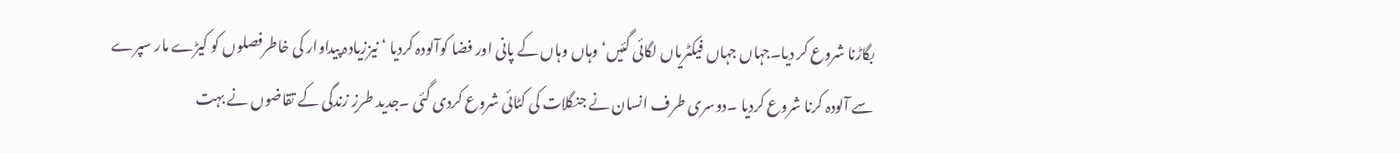بگاڑنا شروع کر دیا۔جہاں جہاں فیکٹریاں لگائی گئیں‘ وہاں وہاں کے پانی اور فضا کوآلودہ کردیا ‘ نیززیادہ پیداوار کی خاطرفصلوں کو کیڑے مار سپرے سے آلودہ کرنا شروع کردیا ۔دوسری طرف انسان نے جنگلات کی کٹائی شروع کردی گئی ۔جدید طرزِ زندگی کے تقاضوں نے بہت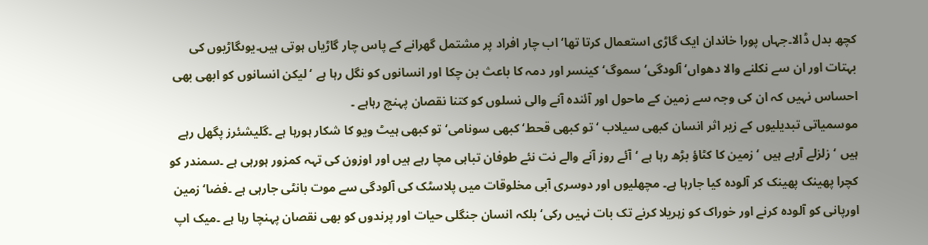کچھ بدل ڈالا۔جہاں پورا خاندان ایک گاڑی استعمال کرتا تھا‘ اب چار افراد پر مشتمل گھرانے کے پاس چار گاڑیاں ہوتی ہیں۔یوںگاڑیوں کی بہتات اور ان سے نکلنے والا دھواں‘ آلودگی‘ سموگ‘ کینسر اور دمہ کا باعث بن چکا اور انسانوں کو نگل رہا ہے ‘ لیکن انسانوں کو ابھی بھی احساس نہیں کہ ان کی وجہ سے زمین کے ماحول اور آئندہ آنے والی نسلوں کو کتنا نقصان پہنچ رہاہے ۔
موسمیاتی تبدیلیوں کے زیر اثر انسان کبھی سیلاب ‘تو کبھی قحط‘ کبھی سونامی‘ تو کبھی ہیٹ ویو کا شکار ہورہا ہے ۔گلیشئرز پگھل رہے ہیں ‘زلزلے آرہے ہیں ‘ زمین کا کٹاؤ بڑھ رہا ہے ‘آئے روز آنے والے نت نئے طوفان تباہی مچا رہے ہیں اور اوزون کی تہہ کمزور ہورہی ہے ۔سمندر کو کچرا پھینک پھینک کر آلودہ کیا جارہا ہے۔ مچھلیوں اور دوسری آبی مخلوقات میں پلاسٹک کی آلودگی سے موت بانٹی جارہی ہے ۔فضا‘ زمین اورپانی کو آلودہ کرنے اور خوراک کو زہریلا کرنے تک بات نہیں رکی‘ بلکہ انسان جنگلی حیات اور پرندوں کو بھی نقصان پہنچا رہا ہے ۔میک اپ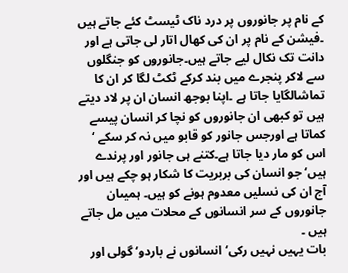کے نام پر جانوروں پر درد ناک ٹیسٹ کئے جاتے ہیں ۔فیشن کے نام پر ان کی کھال اتار لی جاتی ہے اور دانت تک نکال لیے جاتے ہیں۔جانوروں کو جنگلوں سے لاکر پنجرے میں بند کرکے ٹکٹ لگا کر ان کا تماشالگایا جاتا ہے ۔اپنا بوجھ انسان ان پر لاد دیتے ہیں تو کبھی ان جانوروں کو نچا کر انسان پیسے کماتا ہے اورجس جانور کو قابو میں نہ کر سکے ‘ اس کو مار دیا جاتا ہے۔کتنے ہی جانور اور پرندے ہیں‘ جو انسان کی بربریت کا شکار ہو چکے ہیں اور آج ان کی نسلیں معدوم ہونے کو ہیں۔ ہمیںان جانوروں کے سر انسانوں کے محلات میں مل جاتے ہیں ۔
بات یہیں نہیں رکی‘ انسانوں نے باردو‘ گولی اور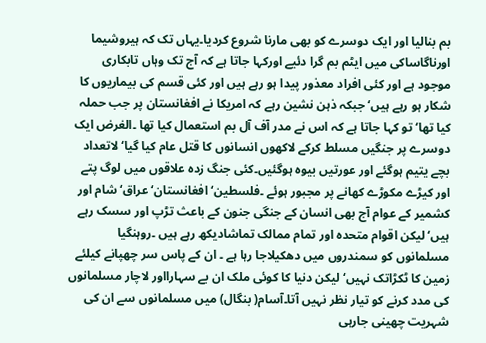بم بنالیا اور ایک دوسرے کو بھی مارنا شروع کردیا۔یہاں تک کہ ہیروشیما اورناگاساکی میں ایٹم بم گرا دئیے اورکہا جاتا ہے کہ آج تک وہاں تابکاری موجود ہے اور کئی افراد معذور پیدا ہو رہے ہیں اور کئی قسم کی بیماریوں کا شکار ہو رہے ہیں‘ جبکہ ذہن نشین رہے کہ امریکا نے افغانستان پر جب حملہ کیا تھا‘ تو کہا جاتا ہے کہ اس نے مدر آف آل بم استعمال کیا تھا ۔الغرض ایک دوسرے پر جنگیں مسلط کرکے لاکھوں انسانوں کا قتل عام کیا گیا‘ لاتعداد بچے یتیم ہوگئے اور عورتیں بیوہ ہوگئیں۔کئی جنگ زدہ علاقوں میں لوگ پتے اور کیڑے مکوڑے کھانے پر مجبور ہوئے ۔فلسطین‘ افغانستان‘ عراق‘ شام اور کشمیر کے عوام آج بھی انسان کے جنگی جنون کے باعث تڑپ اور سسک رہے ہیں‘ لیکن اقوام متحدہ اور تمام ممالک تماشادیکھ رہے ہیں ۔روہنگیا مسلمانوں کو سمندروں میں دھکیلاجا رہا ہے ۔ ان کے پاس سر چھپانے کیلئے زمین کا ٹکڑاتک نہیں‘ لیکن دنیا کا کوئی ملک ان بے سہارااور لاچار مسلمانوں کی مدد کرنے کو تیار نظر نہیں آتا۔آسام( بنگال) میں مسلمانوں سے ان کی شہریت چھینی جارہی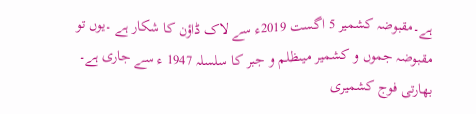ہے۔مقبوضہ کشمیر 5 اگست 2019ء سے لاک ڈاؤن کا شکار ہے ۔یوں تو مقبوضہ جموں و کشمیر میںظلم و جبر کا سلسلہ 1947 ء سے جاری ہے۔ بھارتی فوج کشمیری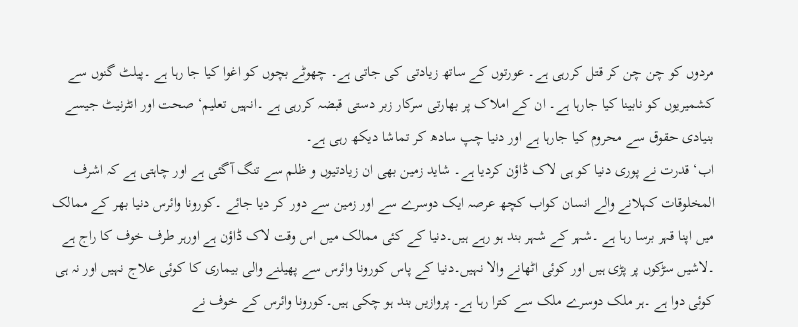مردوں کو چن چن کر قتل کررہی ہے۔ عورتوں کے ساتھ زیادتی کی جاتی ہے۔ چھوٹے بچوں کو اغوا کیا جا رہا ہے ۔پیلٹ گنوں سے کشمیریوں کو نابینا کیا جارہا ہے۔ ان کے املاک پر بھارتی سرکار زبر دستی قبضہ کررہی ہے ۔انہیں تعلیم‘ صحت اور انٹرنیٹ جیسے بنیادی حقوق سے محروم کیا جارہا ہے اور دنیا چپ سادھ کر تماشا دیکھ رہی ہے۔
اب‘ قدرت نے پوری دنیا کو ہی لاک ڈاؤن کردیا ہے۔ شاید زمین بھی ان زیادتیوں و ظلم سے تنگ آگئی ہے اور چاہتی ہے کہ اشرف المخلوقات کہلانے والے انسان کواب کچھ عرصہ ایک دوسرے سے اور زمین سے دور کر دیا جائے ۔کورونا وائرس دنیا بھر کے ممالک میں اپنا قہر برسا رہا ہے ۔شہر کے شہر بند ہو رہے ہیں۔دنیا کے کئی ممالک میں اس وقت لاک ڈاؤن ہے اورہر طرف خوف کا راج ہے ۔لاشیں سڑکوں پر پڑی ہیں اور کوئی اٹھانے والا نہیں۔دنیا کے پاس کورونا وائرس سے پھیلنے والی بیماری کا کوئی علاج نہیں اور نہ ہی کوئی دوا ہے ۔ہر ملک دوسرے ملک سے کترا رہا ہے۔ پروازیں بند ہو چکی ہیں۔کورونا وائرس کے خوف نے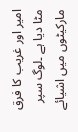امیر اور غریب کا فرق مٹا دیا ہے ۔لوگ سپر مارکیٹوں میں اشیائے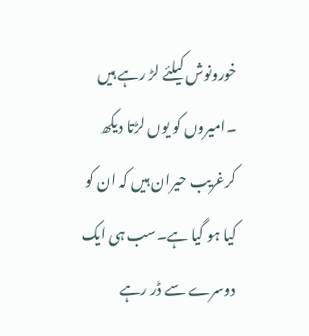خورونوش کیلئے لڑ رہے ہیں ۔امیروں کو یوں لڑتا دیکھ کرغریب حیران ہیں کہ ان کو کیا ہو گیا ہے۔سب ہی ایک دوسرے سے ڈر رہے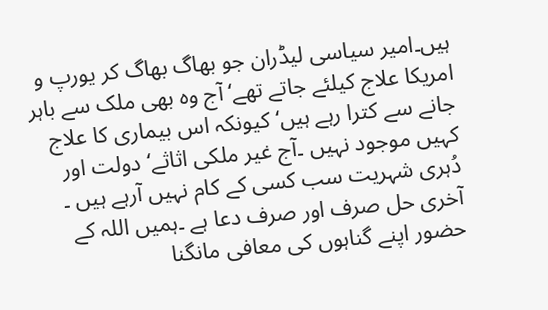ہیں۔امیر سیاسی لیڈران جو بھاگ بھاگ کر یورپ و امریکا علاج کیلئے جاتے تھے‘ آج وہ بھی ملک سے باہر جانے سے کترا رہے ہیں‘ کیونکہ اس بیماری کا علاج کہیں موجود نہیں ۔آج غیر ملکی اثاثے‘ دولت اور دُہری شہریت سب کسی کے کام نہیں آرہے ہیں ۔ آخری حل صرف اور صرف دعا ہے ۔ہمیں اللہ کے حضور اپنے گناہوں کی معافی مانگنا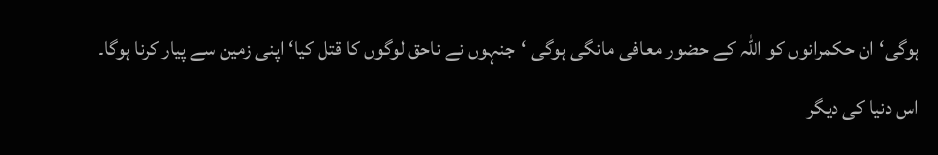ہوگی‘ان حکمرانوں کو اللہ کے حضور معافی مانگی ہوگی ‘جنہوں نے ناحق لوگوں کا قتل کیا‘اپنی زمین سے پیار کرنا ہوگا۔ اس دنیا کی دیگر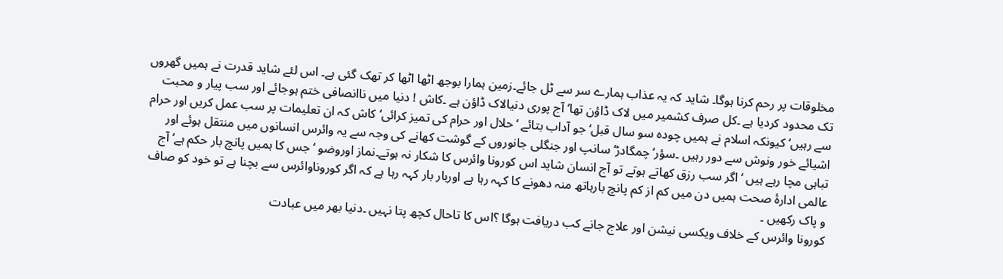مخلوقات پر رحم کرنا ہوگا۔ شاید کہ یہ عذاب ہمارے سر سے ٹل جائے۔زمین ہمارا بوجھ اٹھا اٹھا کر تھک گئی ہے۔ اس لئے شاید قدرت نے ہمیں گھروں تک محدود کردیا ہے ۔کل صرف کشمیر میں لاک ڈاؤن تھا‘ آج پوری دنیالاک ڈاؤن ہے ۔کاش ! دنیا میں ناانصافی ختم ہوجائے اور سب پیار و محبت سے رہیں‘ کیونکہ اسلام نے ہمیں چودہ سو سال قبل‘ جو آداب بتائے ‘حلال اور حرام کی تمیز کرائی‘ کاش کہ ان تعلیمات پر سب عمل کریں اور حرام اشیائے خور ونوش سے دور رہیں ۔سؤر‘ چمگادڑ‘ سانپ اور جنگلی جانوروں کے گوشت کھانے کی وجہ سے یہ وائرس انسانوں میں منتقل ہوئے اور تباہی مچا رہے ہیں ‘اگر سب رزق کھاتے ہوتے تو آج انسان شاید اس کورونا وائرس کا شکار نہ ہوتے۔نماز اوروضو ‘جس کا ہمیں پانچ بار حکم ہے‘ آج عالمی ادارۂ صحت ہمیں دن میں کم از کم پانچ بارہاتھ منہ دھونے کا کہہ رہا ہے اوربار بار کہہ رہا ہے کہ اگر کوروناوائرس سے بچنا ہے تو خود کو صاف و پاک رکھیں ۔
کورونا وائرس کے خلاف ویکسی نیشن اور علاج جانے کب دریافت ہوگا ؟اس کا تاحال کچھ پتا نہیں ۔دنیا بھر میں عبادت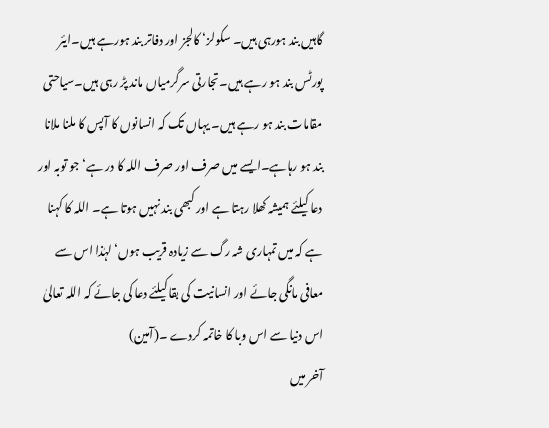گاہیں بند ہورہی ہیں۔ سکولز‘ کالجز اور دفاتر بند ہورہے ہیں۔ایئر پورٹس بند ہو رہے ہیں۔تجارتی سرگرمیاں ماند پڑ رہی ہیں۔سیاحتی مقامات بند ہو رہے ہیں۔ یہاں تک کہ انسانوں کا آپس کا ملنا ملانا بند ہو رہاہے۔ایسے میں صرف اور صرف اللہ کا در ہے‘ جو توبہ اور دعا کیلئے ہمیشہ کھلا رہتا ہے اور کبھی بند نہیں ہوتا ہے۔ اللہ کا کہنا ہے کہ میں تمہاری شہ رگ سے زیادہ قریب ہوں‘ لہٰذا اس سے معافی مانگی جائے اور انسانیت کی بقا کیلئے دعا کی جائے کہ اللہ تعالیٰ اس دنیا سے اس وبا کا خاتمہ کردے ۔(آمین)
آخر میں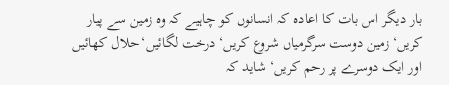بار دیگر اس بات کا اعادہ کہ انسانوں کو چاہیے کہ وہ زمین سے پیار کریں‘ زمین دوست سرگرمیاں شروع کریں‘ درخت لگائیں‘حلال کھائیں اور ایک دوسرے پر رحم کریں‘ شاید کہ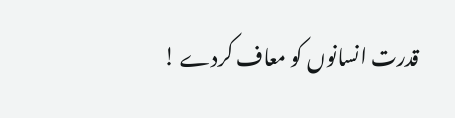قدرت انسانوں کو معاف کردے !